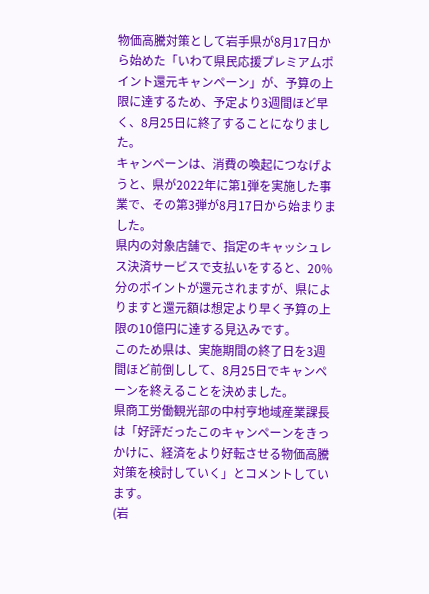物価高騰対策として岩手県が8月17日から始めた「いわて県民応援プレミアムポイント還元キャンペーン」が、予算の上限に達するため、予定より3週間ほど早く、8月25日に終了することになりました。
キャンペーンは、消費の喚起につなげようと、県が2022年に第1弾を実施した事業で、その第3弾が8月17日から始まりました。
県内の対象店舗で、指定のキャッシュレス決済サービスで支払いをすると、20%分のポイントが還元されますが、県によりますと還元額は想定より早く予算の上限の10億円に達する見込みです。
このため県は、実施期間の終了日を3週間ほど前倒しして、8月25日でキャンペーンを終えることを決めました。
県商工労働観光部の中村亨地域産業課長は「好評だったこのキャンペーンをきっかけに、経済をより好転させる物価高騰対策を検討していく」とコメントしています。
(岩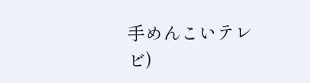手めんこいテレビ)